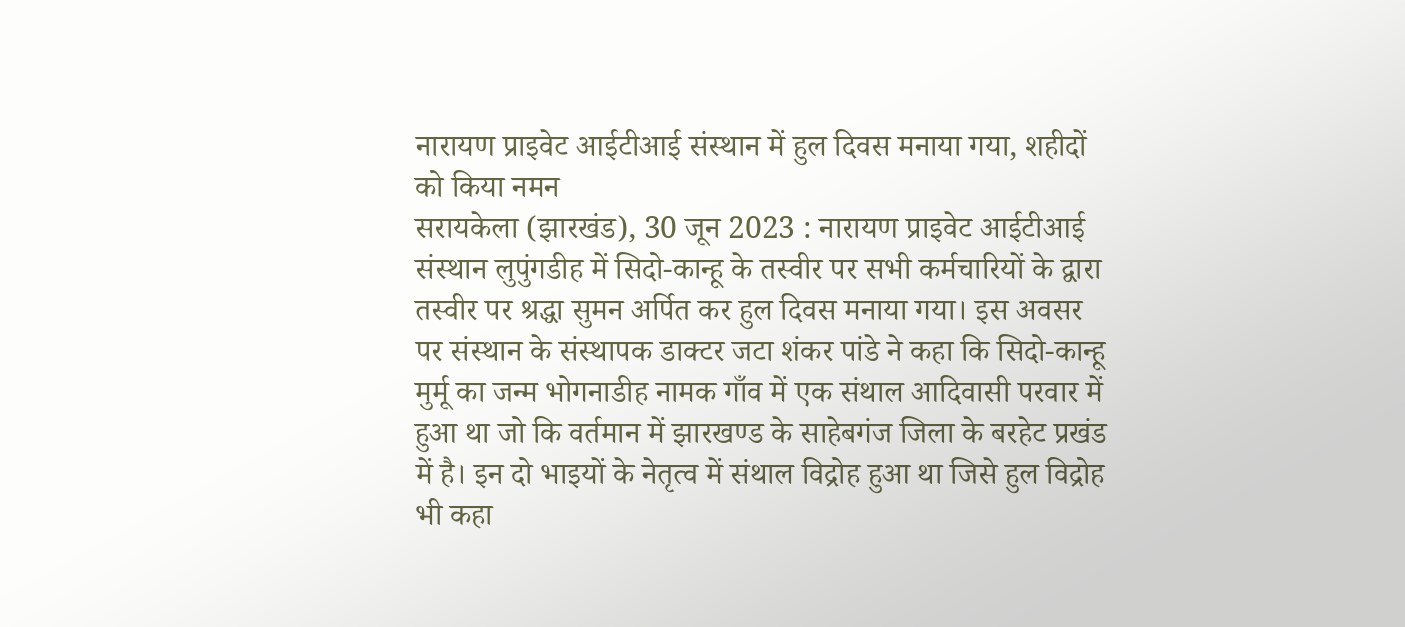नारायण प्राइवेट आईटीआई संस्थान में हुल दिवस मनाया गया, शहीदों को किया नमन
सरायकेला (झारखंड), 30 जून 2023 : नारायण प्राइवेट आईटीआई संस्थान लुपुंगडीह में सिदो-कान्हू के तस्वीर पर सभी कर्मचारियों के द्वारा तस्वीर पर श्रद्धा सुमन अर्पित कर हुल दिवस मनाया गया। इस अवसर पर संस्थान के संस्थापक डाक्टर जटा शंकर पांडे ने कहा कि सिदो-कान्हू मुर्मू का जन्म भोगनाडीह नामक गाँव में एक संथाल आदिवासी परवार में हुआ था जो कि वर्तमान में झारखण्ड के साहेबगंज जिला के बरहेट प्रखंड में है। इन दो भाइयों के नेतृत्व में संथाल विद्रोह हुआ था जिसे हुल विद्रोह भी कहा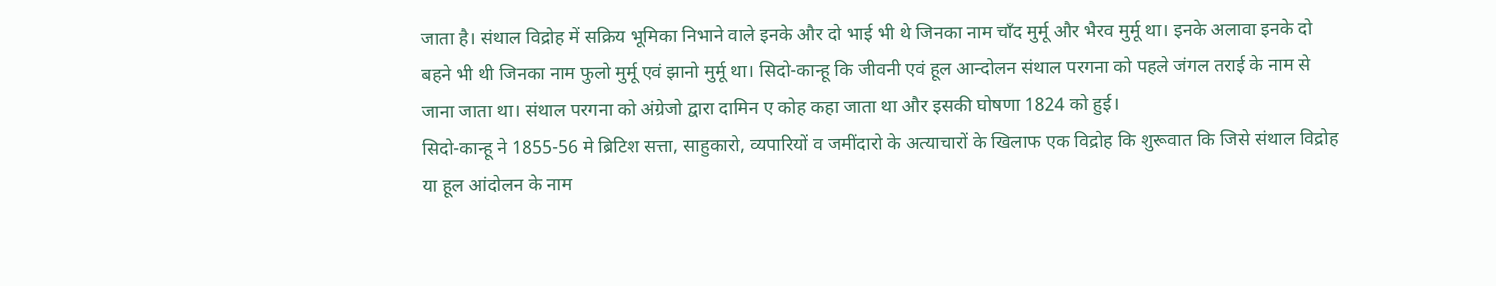जाता है। संथाल विद्रोह में सक्रिय भूमिका निभाने वाले इनके और दो भाई भी थे जिनका नाम चाँद मुर्मू और भैरव मुर्मू था। इनके अलावा इनके दो बहने भी थी जिनका नाम फुलो मुर्मू एवं झानो मुर्मू था। सिदो-कान्हू कि जीवनी एवं हूल आन्दोलन संथाल परगना को पहले जंगल तराई के नाम से जाना जाता था। संथाल परगना को अंग्रेजो द्वारा दामिन ए कोह कहा जाता था और इसकी घोषणा 1824 को हुई।
सिदो-कान्हू ने 1855-56 मे ब्रिटिश सत्ता, साहुकारो, व्यपारियों व जमींदारो के अत्याचारों के खिलाफ एक विद्रोह कि शुरूवात कि जिसे संथाल विद्रोह या हूल आंदोलन के नाम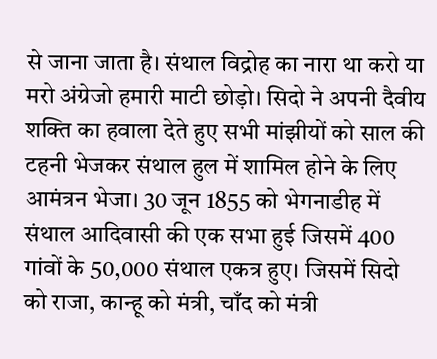से जाना जाता है। संथाल विद्रोह का नारा था करो या मरो अंग्रेजो हमारी माटी छोड़ो। सिदो ने अपनी दैवीय शक्ति का हवाला देते हुए सभी मांझीयों को साल की टहनी भेजकर संथाल हुल में शामिल होने के लिए आमंत्रन भेजा। 30 जून 1855 को भेगनाडीह में संथाल आदिवासी की एक सभा हुई जिसमें 400 गांवों के 50,000 संथाल एकत्र हुए। जिसमें सिदो को राजा, कान्हू को मंत्री, चाँद को मंत्री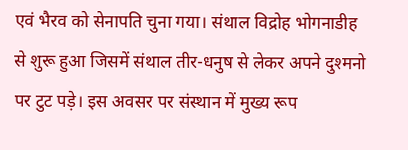एवं भैरव को सेनापति चुना गया। संथाल विद्रोह भोगनाडीह से शुरू हुआ जिसमें संथाल तीर-धनुष से लेकर अपने दुश्मनो पर टुट पड़े। इस अवसर पर संस्थान में मुख्य रूप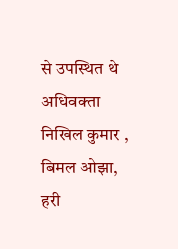से उपस्थित थे अधिवक्ता निखिल कुमार , बिमल ओझा, हरी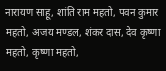नारायण साहू, शांति राम महतो, पवन कुमार महतो, अजय मण्डल, शंकर दास, देव कृष्णा महतो, कृष्णा महतो,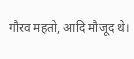गौरव महतो, आदि मौजूद थे।